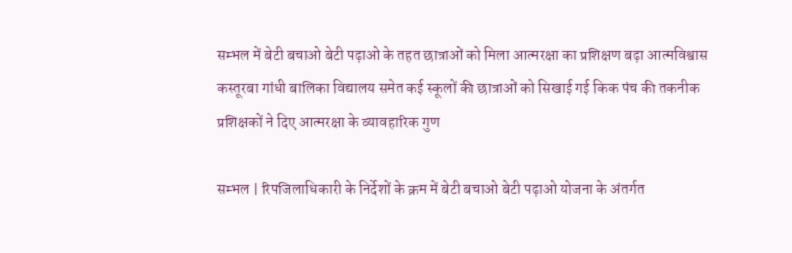सम्भल में बेटी बचाओ बेटी पढ़ाओ के तहत छात्राओं को मिला आत्मरक्षा का प्रशिक्षण बढ़ा आत्मविश्वास
कस्तूरबा गांधी बालिका विद्यालय समेत कई स्कूलों की छात्राओं को सिखाई गई किक पंच की तकनीक प्रशिक्षकों ने दिए आत्मरक्षा के व्यावहारिक गुण

सम्भल | रिपजिलाधिकारी के निर्देशों के क्रम में बेटी बचाओ बेटी पढ़ाओ योजना के अंतर्गत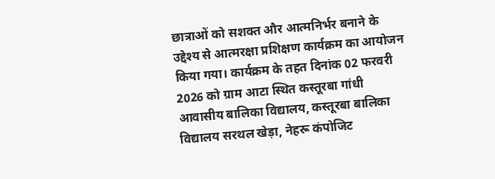छात्राओं को सशक्त और आत्मनिर्भर बनाने के उद्देश्य से आत्मरक्षा प्रशिक्षण कार्यक्रम का आयोजन किया गया। कार्यक्रम के तहत दिनांक 02 फरवरी 2026 को ग्राम आटा स्थित कस्तूरबा गांधी आवासीय बालिका विद्यालय, कस्तूरबा बालिका विद्यालय सरथल खेड़ा, नेहरू कंपोजिट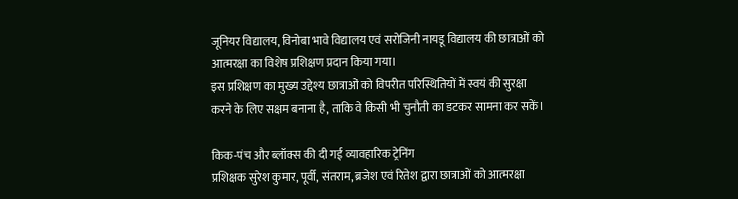जूनियर विद्यालय, विनोबा भावे विद्यालय एवं सरोजिनी नायडू विद्यालय की छात्राओं को आत्मरक्षा का विशेष प्रशिक्षण प्रदान किया गया।
इस प्रशिक्षण का मुख्य उद्देश्य छात्राओं को विपरीत परिस्थितियों में स्वयं की सुरक्षा करने के लिए सक्षम बनाना है, ताकि वे किसी भी चुनौती का डटकर सामना कर सकें।

किक-पंच और ब्लॉक्स की दी गई व्यावहारिक ट्रेनिंग
प्रशिक्षक सुरेश कुमार, पूर्वी, संतराम, ब्रजेश एवं रितेश द्वारा छात्राओं को आत्मरक्षा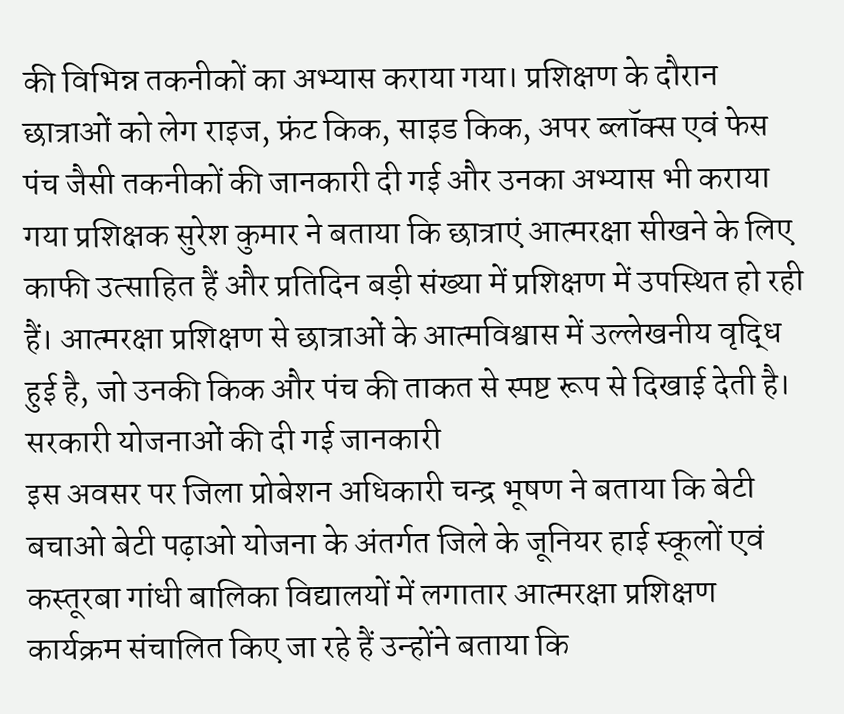की विभिन्न तकनीकों का अभ्यास कराया गया। प्रशिक्षण के दौरान छात्राओं को लेग राइज, फ्रंट किक, साइड किक, अपर ब्लॉक्स एवं फेस पंच जैसी तकनीकों की जानकारी दी गई और उनका अभ्यास भी कराया गया प्रशिक्षक सुरेश कुमार ने बताया कि छात्राएं आत्मरक्षा सीखने के लिए काफी उत्साहित हैं और प्रतिदिन बड़ी संख्या में प्रशिक्षण में उपस्थित हो रही हैं। आत्मरक्षा प्रशिक्षण से छात्राओं के आत्मविश्वास में उल्लेखनीय वृद्धि हुई है, जो उनकी किक और पंच की ताकत से स्पष्ट रूप से दिखाई देती है।
सरकारी योजनाओं की दी गई जानकारी
इस अवसर पर जिला प्रोबेशन अधिकारी चन्द्र भूषण ने बताया कि बेटी बचाओ बेटी पढ़ाओ योजना के अंतर्गत जिले के जूनियर हाई स्कूलों एवं कस्तूरबा गांधी बालिका विद्यालयों में लगातार आत्मरक्षा प्रशिक्षण कार्यक्रम संचालित किए जा रहे हैं उन्होंने बताया कि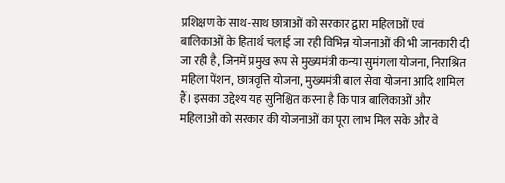प्रशिक्षण के साथ-साथ छात्राओं को सरकार द्वारा महिलाओं एवं बालिकाओं के हितार्थ चलाई जा रही विभिन्न योजनाओं की भी जानकारी दी जा रही है, जिनमें प्रमुख रूप से मुख्यमंत्री कन्या सुमंगला योजना, निराश्रित महिला पेंशन, छात्रवृत्ति योजना, मुख्यमंत्री बाल सेवा योजना आदि शामिल हैं। इसका उद्देश्य यह सुनिश्चित करना है कि पात्र बालिकाओं और महिलाओं को सरकार की योजनाओं का पूरा लाभ मिल सके और वे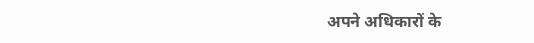अपने अधिकारों के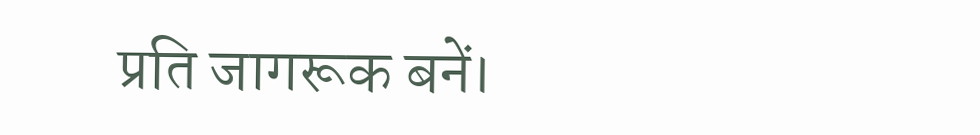प्रति जागरूक बनें।